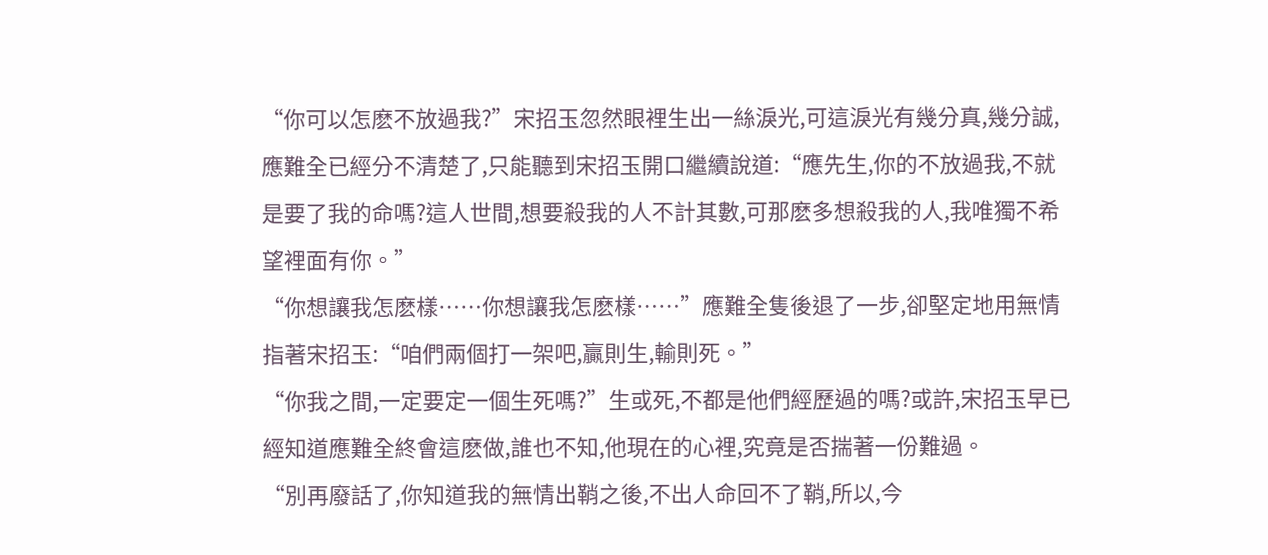“你可以怎麽不放過我?”宋招玉忽然眼裡生出一絲淚光,可這淚光有幾分真,幾分誠,應難全已經分不清楚了,只能聽到宋招玉開口繼續說道:“應先生,你的不放過我,不就是要了我的命嗎?這人世間,想要殺我的人不計其數,可那麽多想殺我的人,我唯獨不希望裡面有你。”
“你想讓我怎麽樣……你想讓我怎麽樣……”應難全隻後退了一步,卻堅定地用無情指著宋招玉:“咱們兩個打一架吧,贏則生,輸則死。”
“你我之間,一定要定一個生死嗎?”生或死,不都是他們經歷過的嗎?或許,宋招玉早已經知道應難全終會這麽做,誰也不知,他現在的心裡,究竟是否揣著一份難過。
“別再廢話了,你知道我的無情出鞘之後,不出人命回不了鞘,所以,今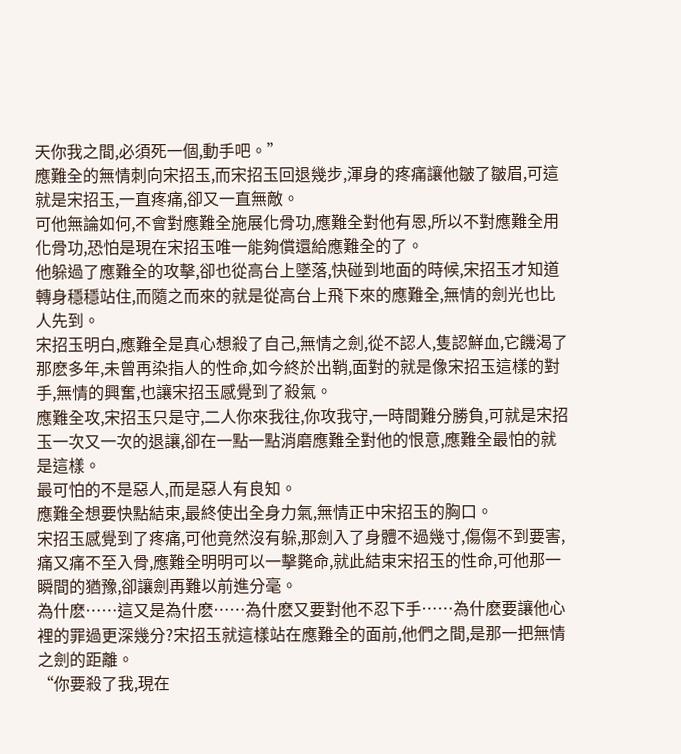天你我之間,必須死一個,動手吧。”
應難全的無情刺向宋招玉,而宋招玉回退幾步,渾身的疼痛讓他皺了皺眉,可這就是宋招玉,一直疼痛,卻又一直無敵。
可他無論如何,不會對應難全施展化骨功,應難全對他有恩,所以不對應難全用化骨功,恐怕是現在宋招玉唯一能夠償還給應難全的了。
他躲過了應難全的攻擊,卻也從高台上墜落,快碰到地面的時候,宋招玉才知道轉身穩穩站住,而隨之而來的就是從高台上飛下來的應難全,無情的劍光也比人先到。
宋招玉明白,應難全是真心想殺了自己,無情之劍,從不認人,隻認鮮血,它饑渴了那麽多年,未曾再染指人的性命,如今終於出鞘,面對的就是像宋招玉這樣的對手,無情的興奮,也讓宋招玉感覺到了殺氣。
應難全攻,宋招玉只是守,二人你來我往,你攻我守,一時間難分勝負,可就是宋招玉一次又一次的退讓,卻在一點一點消磨應難全對他的恨意,應難全最怕的就是這樣。
最可怕的不是惡人,而是惡人有良知。
應難全想要快點結束,最終使出全身力氣,無情正中宋招玉的胸口。
宋招玉感覺到了疼痛,可他竟然沒有躲,那劍入了身體不過幾寸,傷傷不到要害,痛又痛不至入骨,應難全明明可以一擊斃命,就此結束宋招玉的性命,可他那一瞬間的猶豫,卻讓劍再難以前進分毫。
為什麽……這又是為什麽……為什麽又要對他不忍下手……為什麽要讓他心裡的罪過更深幾分?宋招玉就這樣站在應難全的面前,他們之間,是那一把無情之劍的距離。
“你要殺了我,現在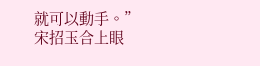就可以動手。”宋招玉合上眼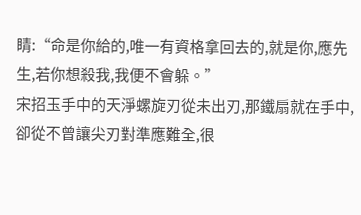睛:“命是你給的,唯一有資格拿回去的,就是你,應先生,若你想殺我,我便不會躲。”
宋招玉手中的天淨螺旋刃從未出刃,那鐵扇就在手中,卻從不曾讓尖刃對準應難全,很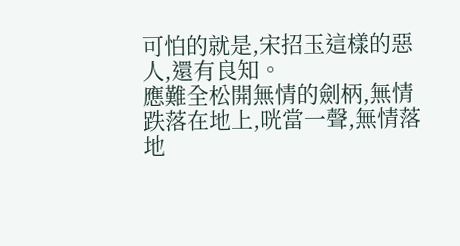可怕的就是,宋招玉這樣的惡人,還有良知。
應難全松開無情的劍柄,無情跌落在地上,咣當一聲,無情落地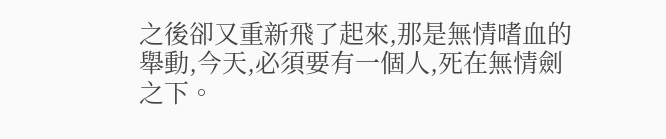之後卻又重新飛了起來,那是無情嗜血的舉動,今天,必須要有一個人,死在無情劍之下。